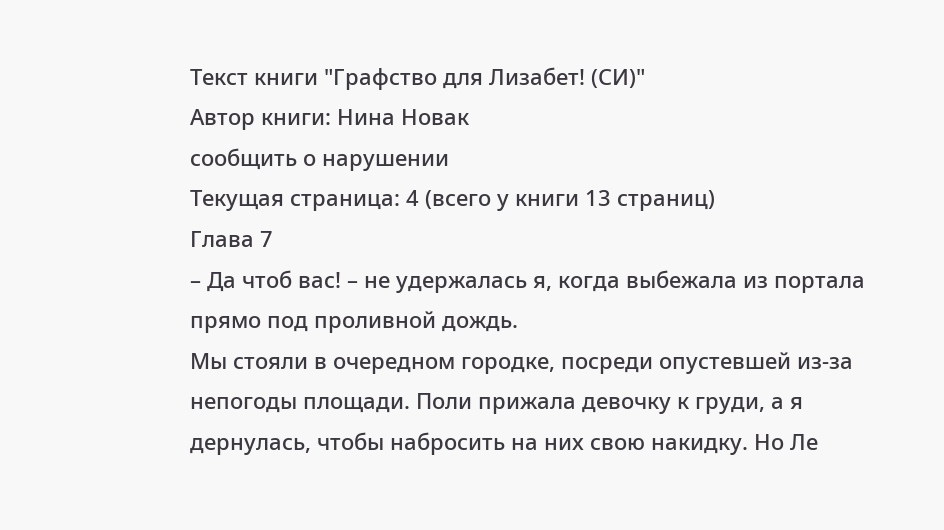Текст книги "Графство для Лизабет! (СИ)"
Автор книги: Нина Новак
сообщить о нарушении
Текущая страница: 4 (всего у книги 13 страниц)
Глава 7
– Да чтоб вас! – не удержалась я, когда выбежала из портала прямо под проливной дождь.
Мы стояли в очередном городке, посреди опустевшей из-за непогоды площади. Поли прижала девочку к груди, а я дернулась, чтобы набросить на них свою накидку. Но Ле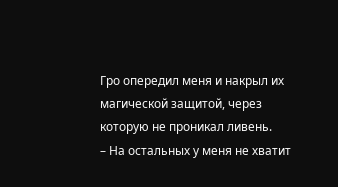Гро опередил меня и накрыл их магической защитой, через которую не проникал ливень.
– На остальных у меня не хватит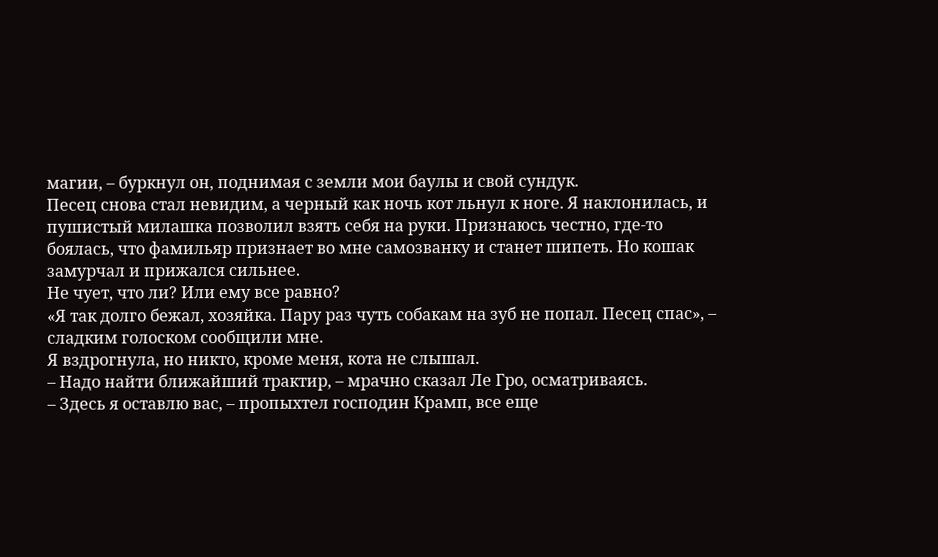магии, – буркнул он, поднимая с земли мои баулы и свой сундук.
Песец снова стал невидим, а черный как ночь кот льнул к ноге. Я наклонилась, и пушистый милашка позволил взять себя на руки. Признаюсь честно, где-то боялась, что фамильяр признает во мне самозванку и станет шипеть. Но кошак замурчал и прижался сильнее.
Не чует, что ли? Или ему все равно?
«Я так долго бежал, хозяйка. Пару раз чуть собакам на зуб не попал. Песец спас», – сладким голоском сообщили мне.
Я вздрогнула, но никто, кроме меня, кота не слышал.
– Надо найти ближайший трактир, – мрачно сказал Ле Гро, осматриваясь.
– Здесь я оставлю вас, – пропыхтел господин Крамп, все еще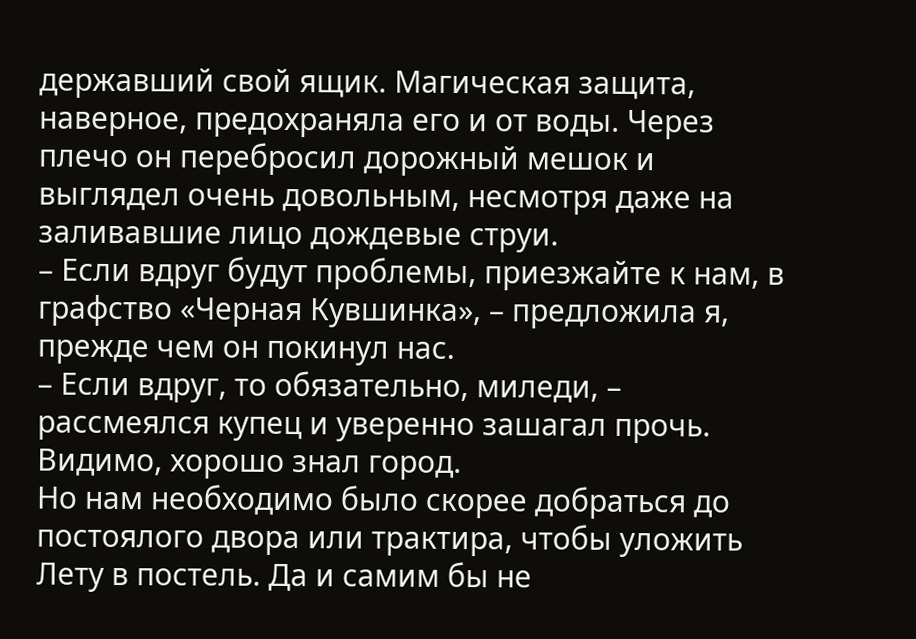державший свой ящик. Магическая защита, наверное, предохраняла его и от воды. Через плечо он перебросил дорожный мешок и выглядел очень довольным, несмотря даже на заливавшие лицо дождевые струи.
– Если вдруг будут проблемы, приезжайте к нам, в графство «Черная Кувшинка», – предложила я, прежде чем он покинул нас.
– Если вдруг, то обязательно, миледи, – рассмеялся купец и уверенно зашагал прочь. Видимо, хорошо знал город.
Но нам необходимо было скорее добраться до постоялого двора или трактира, чтобы уложить Лету в постель. Да и самим бы не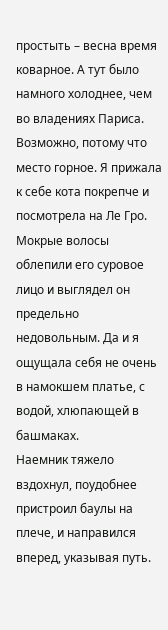простыть – весна время коварное. А тут было намного холоднее, чем во владениях Париса. Возможно, потому что место горное. Я прижала к себе кота покрепче и посмотрела на Ле Гро. Мокрые волосы облепили его суровое лицо и выглядел он предельно недовольным. Да и я ощущала себя не очень в намокшем платье, с водой, хлюпающей в башмаках.
Наемник тяжело вздохнул, поудобнее пристроил баулы на плече, и направился вперед, указывая путь.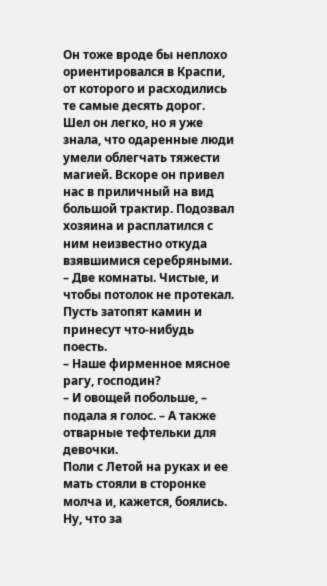Он тоже вроде бы неплохо ориентировался в Краспи, от которого и расходились те самые десять дорог.
Шел он легко, но я уже знала, что одаренные люди умели облегчать тяжести магией. Вскоре он привел нас в приличный на вид большой трактир. Подозвал хозяина и расплатился с ним неизвестно откуда взявшимися серебряными.
– Две комнаты. Чистые, и чтобы потолок не протекал. Пусть затопят камин и принесут что-нибудь поесть.
– Наше фирменное мясное рагу, господин?
– И овощей побольше, – подала я голос. – А также отварные тефтельки для девочки.
Поли с Летой на руках и ее мать стояли в сторонке молча и, кажется, боялись. Ну, что за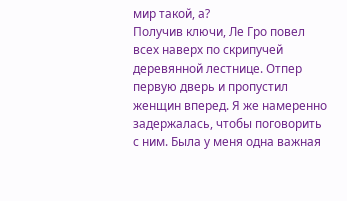мир такой, а?
Получив ключи, Ле Гро повел всех наверх по скрипучей деревянной лестнице. Отпер первую дверь и пропустил женщин вперед. Я же намеренно задержалась, чтобы поговорить с ним. Была у меня одна важная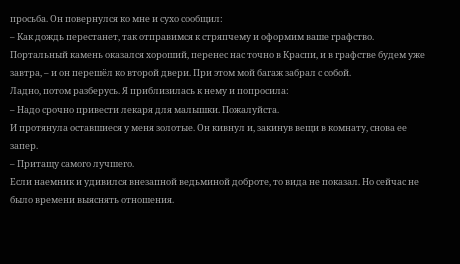просьба. Он повернулся ко мне и сухо сообщил:
– Как дождь перестанет, так отправимся к стряпчему и оформим ваше графство. Портальный камень оказался хороший, перенес нас точно в Краспи, и в графстве будем уже завтра, – и он перешёл ко второй двери. При этом мой багаж забрал с собой.
Ладно, потом разберусь. Я приблизилась к нему и попросила:
– Надо срочно привести лекаря для малышки. Пожалуйста.
И протянула оставшиеся у меня золотые. Он кивнул и, закинув вещи в комнату, снова ее запер.
– Притащу самого лучшего.
Если наемник и удивился внезапной ведьминой доброте, то вида не показал. Но сейчас не было времени выяснять отношения.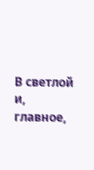В светлой и, главное,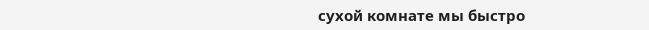сухой комнате мы быстро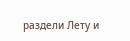раздели Лету и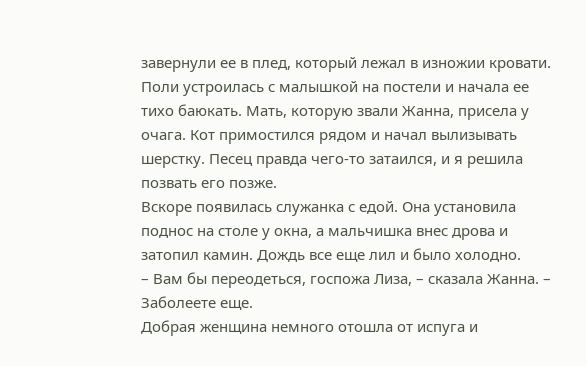завернули ее в плед, который лежал в изножии кровати. Поли устроилась с малышкой на постели и начала ее тихо баюкать. Мать, которую звали Жанна, присела у очага. Кот примостился рядом и начал вылизывать шерстку. Песец правда чего-то затаился, и я решила позвать его позже.
Вскоре появилась служанка с едой. Она установила поднос на столе у окна, а мальчишка внес дрова и затопил камин. Дождь все еще лил и было холодно.
– Вам бы переодеться, госпожа Лиза, – сказала Жанна. – Заболеете еще.
Добрая женщина немного отошла от испуга и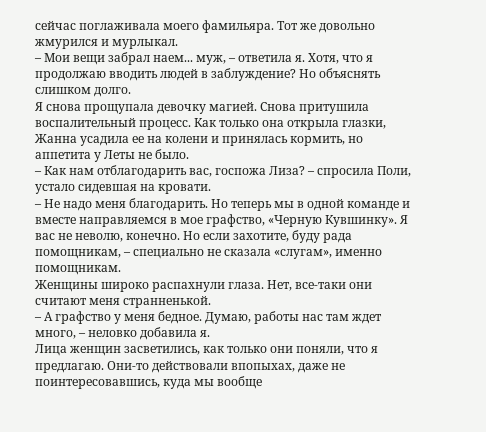сейчас поглаживала моего фамильяра. Тот же довольно жмурился и мурлыкал.
– Мои вещи забрал наем... муж, – ответила я. Хотя, что я продолжаю вводить людей в заблуждение? Но объяснять слишком долго.
Я снова прощупала девочку магией. Снова притушила воспалительный процесс. Как только она открыла глазки, Жанна усадила ее на колени и принялась кормить, но аппетита у Леты не было.
– Как нам отблагодарить вас, госпожа Лиза? – спросила Поли, устало сидевшая на кровати.
– Не надо меня благодарить. Но теперь мы в одной команде и вместе направляемся в мое графство, «Черную Кувшинку». Я вас не неволю, конечно. Но если захотите, буду рада помощникам, – специально не сказала «слугам», именно помощникам.
Женщины широко распахнули глаза. Нет, все-таки они считают меня странненькой.
– А графство у меня бедное. Думаю, работы нас там ждет много, – неловко добавила я.
Лица женщин засветились, как только они поняли, что я предлагаю. Они-то действовали впопыхах, даже не поинтересовавшись, куда мы вообще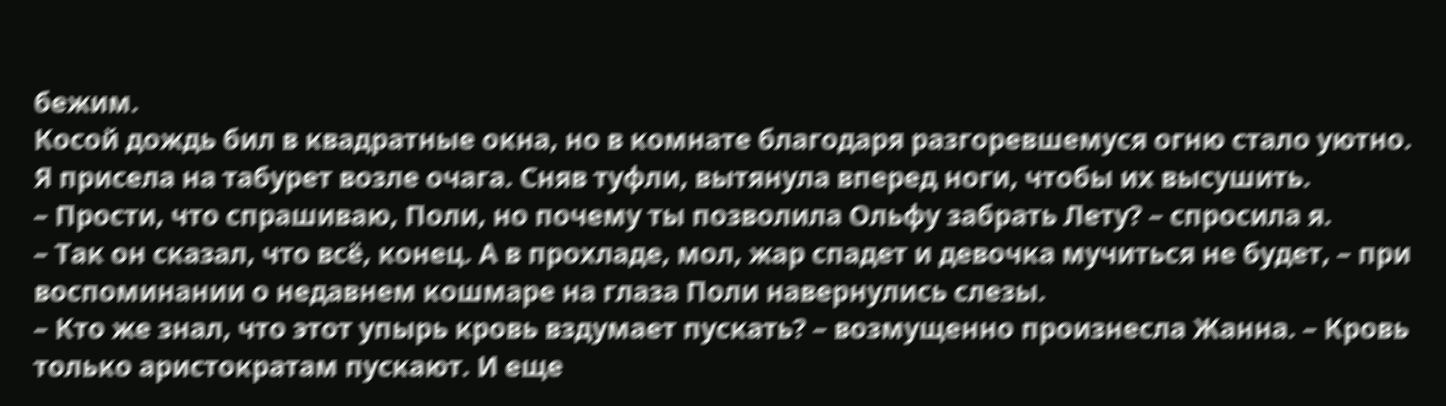бежим.
Косой дождь бил в квадратные окна, но в комнате благодаря разгоревшемуся огню стало уютно. Я присела на табурет возле очага. Сняв туфли, вытянула вперед ноги, чтобы их высушить.
– Прости, что спрашиваю, Поли, но почему ты позволила Ольфу забрать Лету? – спросила я.
– Так он сказал, что всё, конец. А в прохладе, мол, жар спадет и девочка мучиться не будет, – при воспоминании о недавнем кошмаре на глаза Поли навернулись слезы.
– Кто же знал, что этот упырь кровь вздумает пускать? – возмущенно произнесла Жанна. – Кровь только аристократам пускают. И еще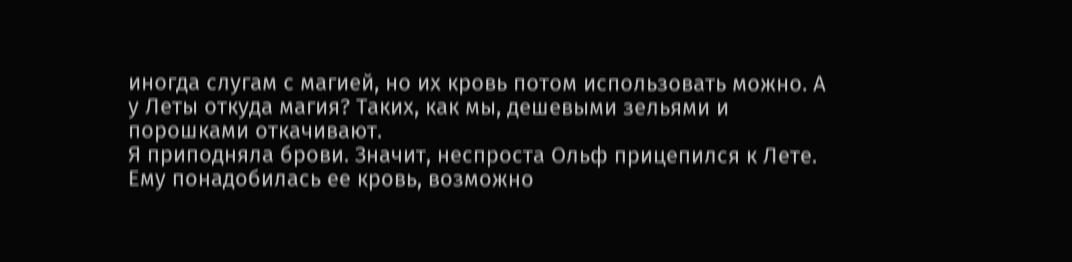иногда слугам с магией, но их кровь потом использовать можно. А у Леты откуда магия? Таких, как мы, дешевыми зельями и порошками откачивают.
Я приподняла брови. Значит, неспроста Ольф прицепился к Лете. Ему понадобилась ее кровь, возможно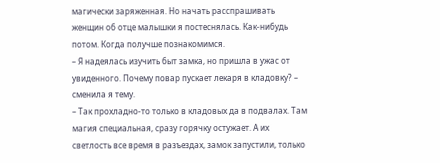магически заряженная. Но начать расспрашивать женщин об отце малышки я постеснялась. Как-нибудь потом. Когда получше познакомимся.
– Я надеялась изучить быт замка, но пришла в ужас от увиденного. Почему повар пускает лекаря в кладовку? – сменила я тему.
– Так прохладно-то только в кладовых да в подвалах. Там магия специальная, сразу горячку остужает. А их светлость все время в разъездах, замок запустили, только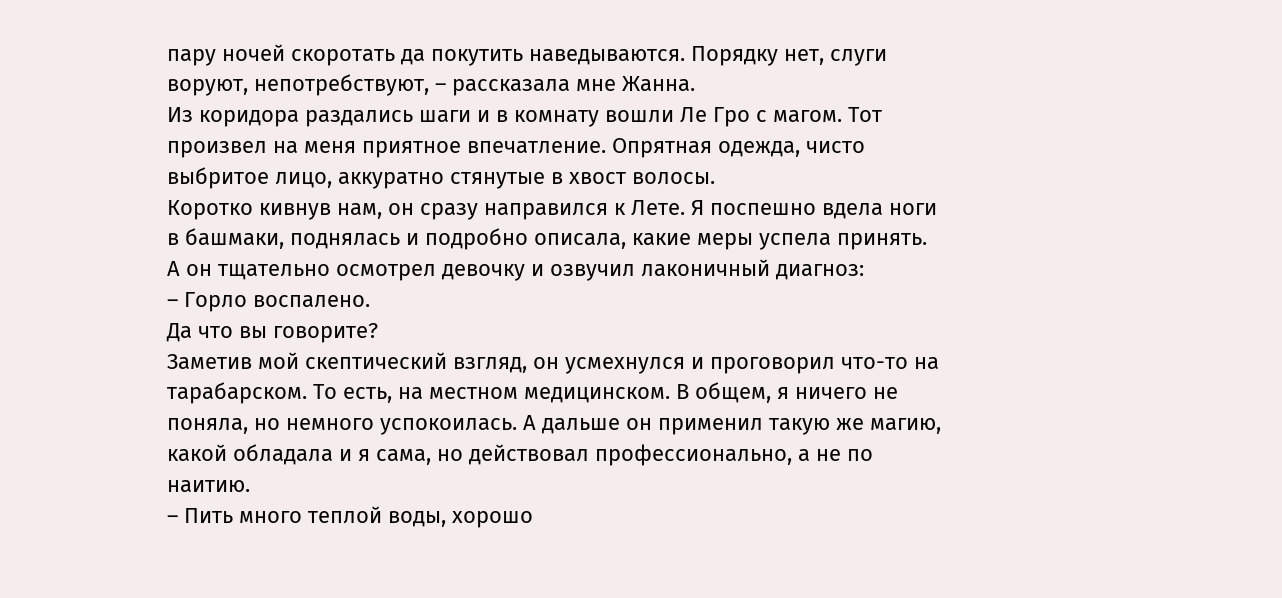пару ночей скоротать да покутить наведываются. Порядку нет, слуги воруют, непотребствуют, – рассказала мне Жанна.
Из коридора раздались шаги и в комнату вошли Ле Гро с магом. Тот произвел на меня приятное впечатление. Опрятная одежда, чисто выбритое лицо, аккуратно стянутые в хвост волосы.
Коротко кивнув нам, он сразу направился к Лете. Я поспешно вдела ноги в башмаки, поднялась и подробно описала, какие меры успела принять. А он тщательно осмотрел девочку и озвучил лаконичный диагноз:
– Горло воспалено.
Да что вы говорите?
Заметив мой скептический взгляд, он усмехнулся и проговорил что-то на тарабарском. То есть, на местном медицинском. В общем, я ничего не поняла, но немного успокоилась. А дальше он применил такую же магию, какой обладала и я сама, но действовал профессионально, а не по наитию.
– Пить много теплой воды, хорошо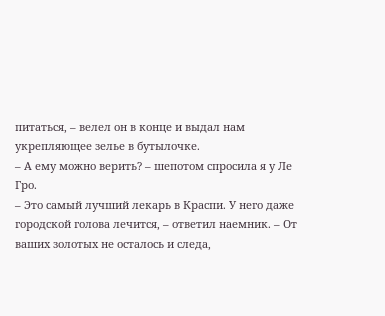питаться, – велел он в конце и выдал нам укрепляющее зелье в бутылочке.
– А ему можно верить? – шепотом спросила я у Ле Гро.
– Это самый лучший лекарь в Краспи. У него даже городской голова лечится, – ответил наемник. – От ваших золотых не осталось и следа,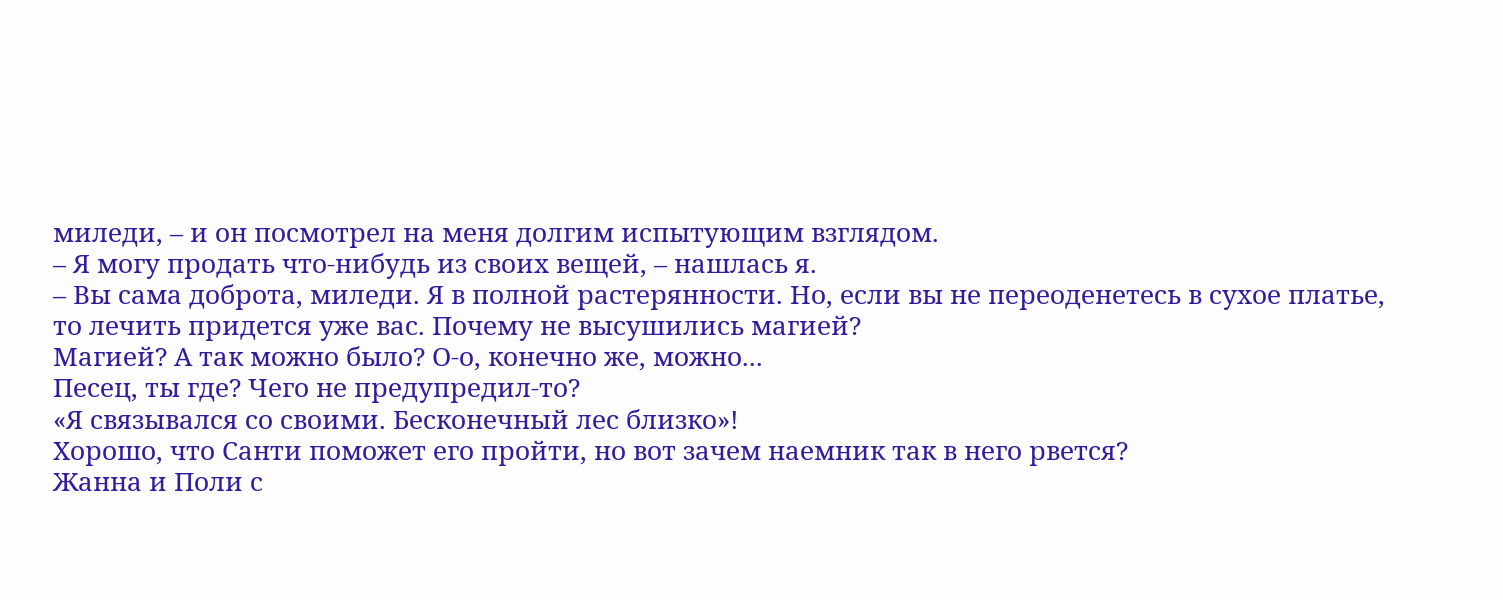миледи, – и он посмотрел на меня долгим испытующим взглядом.
– Я могу продать что-нибудь из своих вещей, – нашлась я.
– Вы сама доброта, миледи. Я в полной растерянности. Но, если вы не переоденетесь в сухое платье, то лечить придется уже вас. Почему не высушились магией?
Магией? А так можно было? О-о, конечно же, можно...
Песец, ты где? Чего не предупредил-то?
«Я связывался со своими. Бесконечный лес близко»!
Хорошо, что Санти поможет его пройти, но вот зачем наемник так в него рвется?
Жанна и Поли с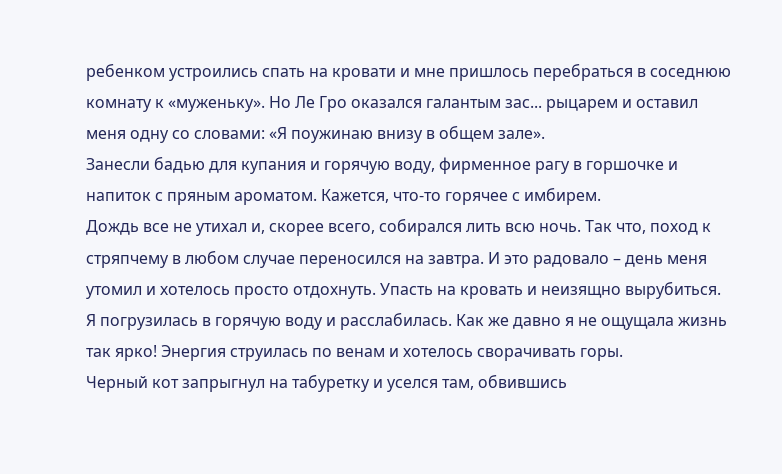ребенком устроились спать на кровати и мне пришлось перебраться в соседнюю комнату к «муженьку». Но Ле Гро оказался галантым зас... рыцарем и оставил меня одну со словами: «Я поужинаю внизу в общем зале».
Занесли бадью для купания и горячую воду, фирменное рагу в горшочке и напиток с пряным ароматом. Кажется, что-то горячее с имбирем.
Дождь все не утихал и, скорее всего, собирался лить всю ночь. Так что, поход к стряпчему в любом случае переносился на завтра. И это радовало – день меня утомил и хотелось просто отдохнуть. Упасть на кровать и неизящно вырубиться.
Я погрузилась в горячую воду и расслабилась. Как же давно я не ощущала жизнь так ярко! Энергия струилась по венам и хотелось сворачивать горы.
Черный кот запрыгнул на табуретку и уселся там, обвившись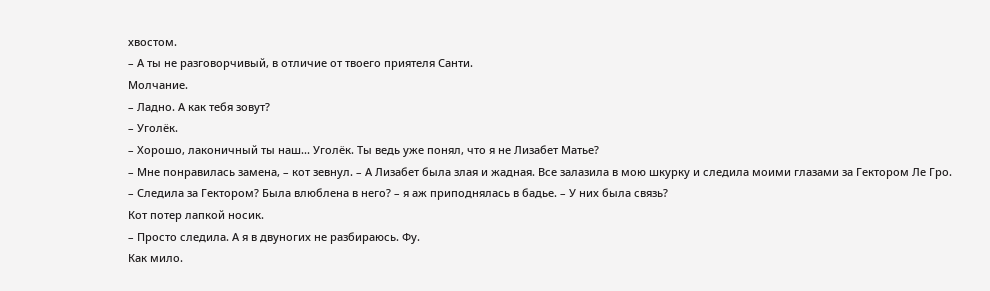хвостом.
– А ты не разговорчивый, в отличие от твоего приятеля Санти.
Молчание.
– Ладно. А как тебя зовут?
– Уголёк.
– Хорошо, лаконичный ты наш... Уголёк. Ты ведь уже понял, что я не Лизабет Матье?
– Мне понравилась замена, – кот зевнул. – А Лизабет была злая и жадная. Все залазила в мою шкурку и следила моими глазами за Гектором Ле Гро.
– Следила за Гектором? Была влюблена в него? – я аж приподнялась в бадье. – У них была связь?
Кот потер лапкой носик.
– Просто следила. А я в двуногих не разбираюсь. Фу.
Как мило.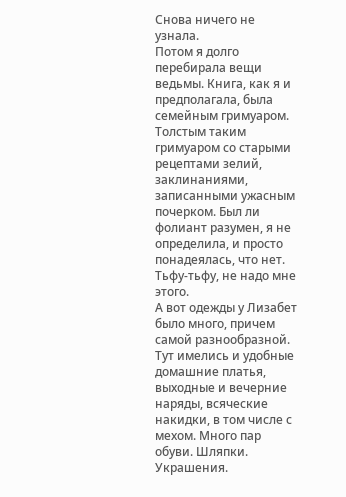Снова ничего не узнала.
Потом я долго перебирала вещи ведьмы. Книга, как я и предполагала, была семейным гримуаром. Толстым таким гримуаром со старыми рецептами зелий, заклинаниями, записанными ужасным почерком. Был ли фолиант разумен, я не определила, и просто понадеялась, что нет. Тьфу-тьфу, не надо мне этого.
А вот одежды у Лизабет было много, причем самой разнообразной. Тут имелись и удобные домашние платья, выходные и вечерние наряды, всяческие накидки, в том числе с мехом. Много пар обуви. Шляпки. Украшения.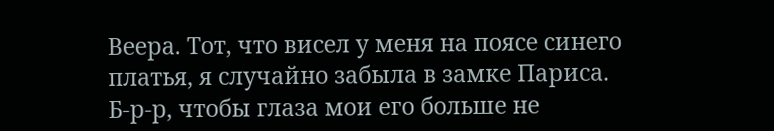Веера. Тот, что висел у меня на поясе синего платья, я случайно забыла в замке Париса.
Б-р-р, чтобы глаза мои его больше не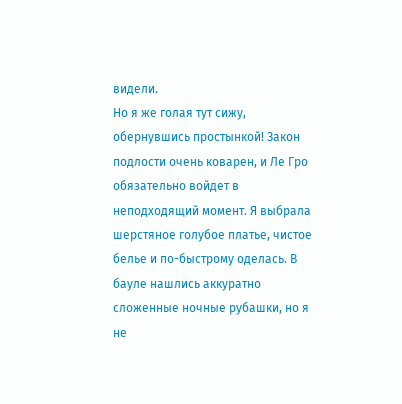видели.
Но я же голая тут сижу, обернувшись простынкой! Закон подлости очень коварен, и Ле Гро обязательно войдет в неподходящий момент. Я выбрала шерстяное голубое платье, чистое белье и по-быстрому оделась. В бауле нашлись аккуратно сложенные ночные рубашки, но я не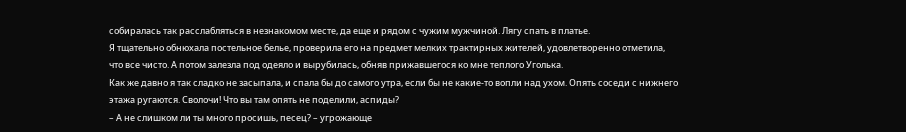собиралась так расслабляться в незнакомом месте, да еще и рядом с чужим мужчиной. Лягу спать в платье.
Я тщательно обнюхала постельное белье, проверила его на предмет мелких трактирных жителей, удовлетворенно отметила, что все чисто. А потом залезла под одеяло и вырубилась, обняв прижавшегося ко мне теплого Уголька.
Как же давно я так сладко не засыпала, и спала бы до самого утра, если бы не какие-то вопли над ухом. Опять соседи с нижнего этажа ругаются. Сволочи! Что вы там опять не поделили, аспиды?
– А не слишком ли ты много просишь, песец? – угрожающе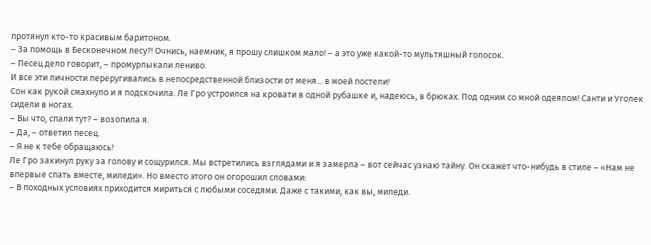протянул кто-то красивым баритоном.
– За помощь в Бесконечном лесу?! Очнись, наемник, я прошу слишком мало! – а это уже какой-то мультяшный голосок.
– Песец дело говорит, – промурлыкали лениво.
И все эти личности переругивались в непосредственной близости от меня... в моей постели!
Сон как рукой смахнуло и я подскочила. Ле Гро устроился на кровати в одной рубашке и, надеюсь, в брюках. Под одним со мной одеялом! Санти и Уголек сидели в ногах.
– Вы что, спали тут? – возопила я.
– Да, – ответил песец.
– Я не к тебе обращаюсь!
Ле Гро закинул руку за голову и сощурился. Мы встретились взглядами и я замерла – вот сейчас узнаю тайну. Он скажет что-нибудь в стиле – «Нам не впервые спать вместе, миледи». Но вместо этого он огорошил словами:
– В походных условиях приходится мириться с любыми соседями. Даже с такими, как вы, миледи.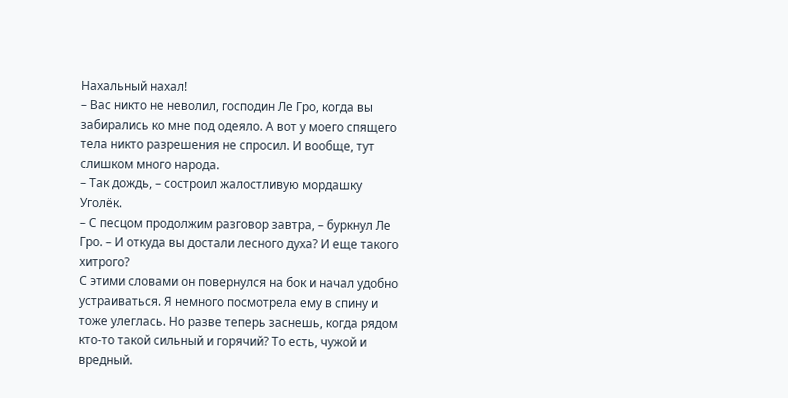Нахальный нахал!
– Вас никто не неволил, господин Ле Гро, когда вы забирались ко мне под одеяло. А вот у моего спящего тела никто разрешения не спросил. И вообще, тут слишком много народа.
– Так дождь, – состроил жалостливую мордашку Уголёк.
– С песцом продолжим разговор завтра, – буркнул Ле Гро. – И откуда вы достали лесного духа? И еще такого хитрого?
С этими словами он повернулся на бок и начал удобно устраиваться. Я немного посмотрела ему в спину и тоже улеглась. Но разве теперь заснешь, когда рядом кто-то такой сильный и горячий? То есть, чужой и вредный.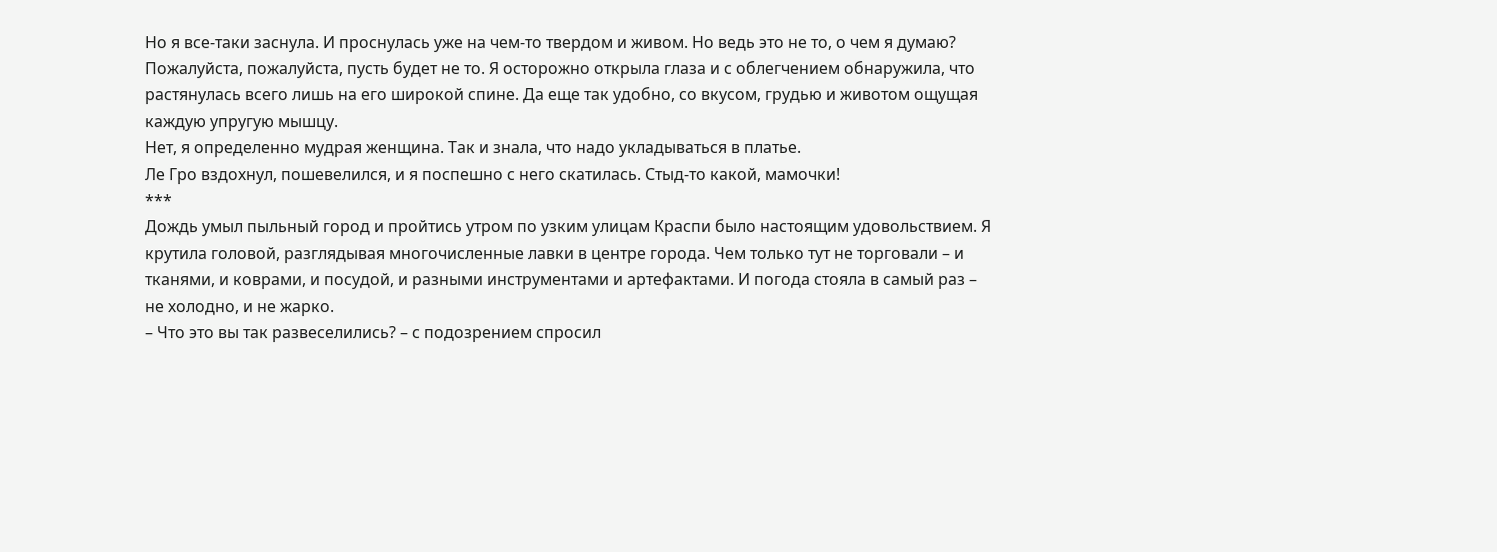Но я все-таки заснула. И проснулась уже на чем-то твердом и живом. Но ведь это не то, о чем я думаю? Пожалуйста, пожалуйста, пусть будет не то. Я осторожно открыла глаза и с облегчением обнаружила, что растянулась всего лишь на его широкой спине. Да еще так удобно, со вкусом, грудью и животом ощущая каждую упругую мышцу.
Нет, я определенно мудрая женщина. Так и знала, что надо укладываться в платье.
Ле Гро вздохнул, пошевелился, и я поспешно с него скатилась. Стыд-то какой, мамочки!
***
Дождь умыл пыльный город и пройтись утром по узким улицам Краспи было настоящим удовольствием. Я крутила головой, разглядывая многочисленные лавки в центре города. Чем только тут не торговали – и тканями, и коврами, и посудой, и разными инструментами и артефактами. И погода стояла в самый раз – не холодно, и не жарко.
– Что это вы так развеселились? – с подозрением спросил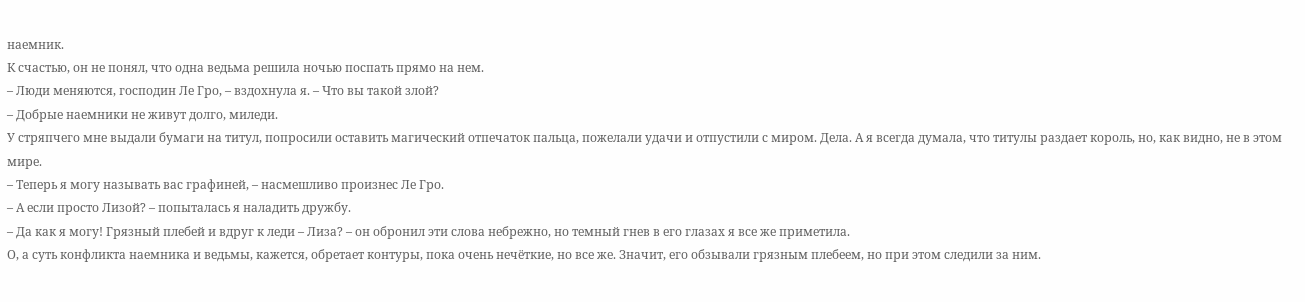наемник.
К счастью, он не понял, что одна ведьма решила ночью поспать прямо на нем.
– Люди меняются, господин Ле Гро, – вздохнула я. – Что вы такой злой?
– Добрые наемники не живут долго, миледи.
У стряпчего мне выдали бумаги на титул, попросили оставить магический отпечаток пальца, пожелали удачи и отпустили с миром. Дела. А я всегда думала, что титулы раздает король, но, как видно, не в этом мире.
– Теперь я могу называть вас графиней, – насмешливо произнес Ле Гро.
– А если просто Лизой? – попыталась я наладить дружбу.
– Да как я могу! Грязный плебей и вдруг к леди – Лиза? – он обронил эти слова небрежно, но темный гнев в его глазах я все же приметила.
О, а суть конфликта наемника и ведьмы, кажется, обретает контуры, пока очень нечёткие, но все же. Значит, его обзывали грязным плебеем, но при этом следили за ним.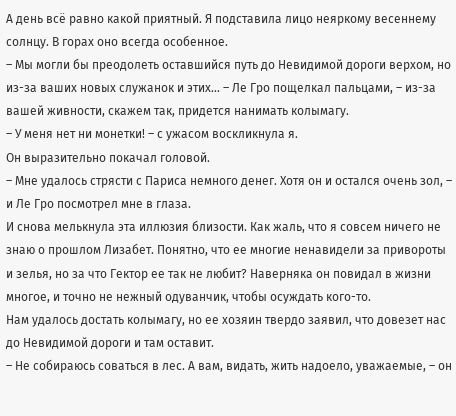А день всё равно какой приятный. Я подставила лицо неяркому весеннему солнцу. В горах оно всегда особенное.
– Мы могли бы преодолеть оставшийся путь до Невидимой дороги верхом, но из-за ваших новых служанок и этих... – Ле Гро пощелкал пальцами, – из-за вашей живности, скажем так, придется нанимать колымагу.
– У меня нет ни монетки! – с ужасом воскликнула я.
Он выразительно покачал головой.
– Мне удалось стрясти с Париса немного денег. Хотя он и остался очень зол, – и Ле Гро посмотрел мне в глаза.
И снова мелькнула эта иллюзия близости. Как жаль, что я совсем ничего не знаю о прошлом Лизабет. Понятно, что ее многие ненавидели за привороты и зелья, но за что Гектор ее так не любит? Наверняка он повидал в жизни многое, и точно не нежный одуванчик, чтобы осуждать кого-то.
Нам удалось достать колымагу, но ее хозяин твердо заявил, что довезет нас до Невидимой дороги и там оставит.
– Не собираюсь соваться в лес. А вам, видать, жить надоело, уважаемые, – он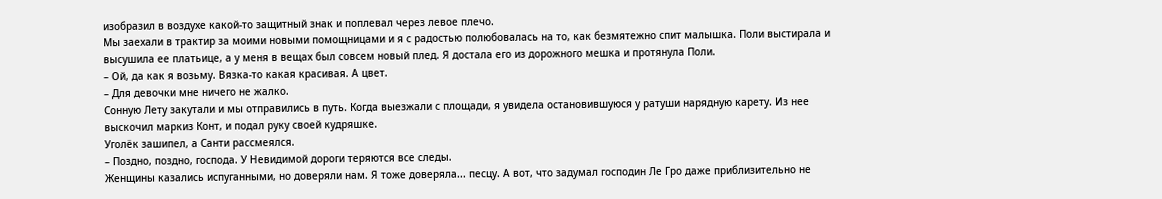изобразил в воздухе какой-то защитный знак и поплевал через левое плечо.
Мы заехали в трактир за моими новыми помощницами и я с радостью полюбовалась на то, как безмятежно спит малышка. Поли выстирала и высушила ее платьице, а у меня в вещах был совсем новый плед. Я достала его из дорожного мешка и протянула Поли.
– Ой, да как я возьму. Вязка-то какая красивая. А цвет.
– Для девочки мне ничего не жалко.
Сонную Лету закутали и мы отправились в путь. Когда выезжали с площади, я увидела остановившуюся у ратуши нарядную карету. Из нее выскочил маркиз Конт, и подал руку своей кудряшке.
Уголёк зашипел, а Санти рассмеялся.
– Поздно, поздно, господа. У Невидимой дороги теряются все следы.
Женщины казались испуганными, но доверяли нам. Я тоже доверяла... песцу. А вот, что задумал господин Ле Гро даже приблизительно не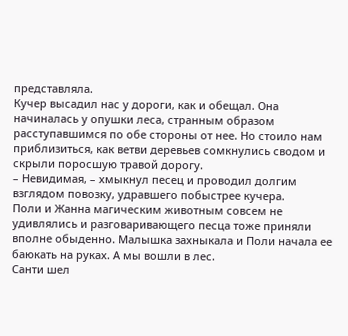представляла.
Кучер высадил нас у дороги, как и обещал. Она начиналась у опушки леса, странным образом расступавшимся по обе стороны от нее. Но стоило нам приблизиться, как ветви деревьев сомкнулись сводом и скрыли поросшую травой дорогу.
– Невидимая, – хмыкнул песец и проводил долгим взглядом повозку, удравшего побыстрее кучера.
Поли и Жанна магическим животным совсем не удивлялись и разговаривающего песца тоже приняли вполне обыденно. Малышка захныкала и Поли начала ее баюкать на руках. А мы вошли в лес.
Санти шел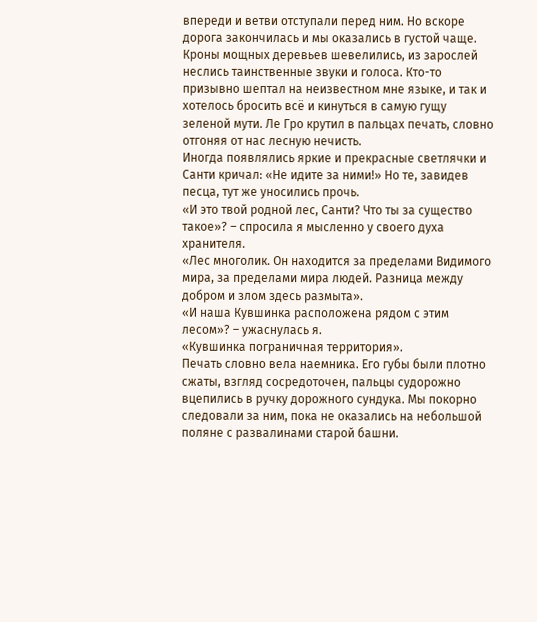впереди и ветви отступали перед ним. Но вскоре дорога закончилась и мы оказались в густой чаще. Кроны мощных деревьев шевелились, из зарослей неслись таинственные звуки и голоса. Кто-то призывно шептал на неизвестном мне языке, и так и хотелось бросить всё и кинуться в самую гущу зеленой мути. Ле Гро крутил в пальцах печать, словно отгоняя от нас лесную нечисть.
Иногда появлялись яркие и прекрасные светлячки и Санти кричал: «Не идите за ними!» Но те, завидев песца, тут же уносились прочь.
«И это твой родной лес, Санти? Что ты за существо такое»? – спросила я мысленно у своего духа хранителя.
«Лес многолик. Он находится за пределами Видимого мира, за пределами мира людей. Разница между добром и злом здесь размыта».
«И наша Кувшинка расположена рядом с этим лесом»? – ужаснулась я.
«Кувшинка пограничная территория».
Печать словно вела наемника. Его губы были плотно сжаты, взгляд сосредоточен, пальцы судорожно вцепились в ручку дорожного сундука. Мы покорно следовали за ним, пока не оказались на небольшой поляне с развалинами старой башни.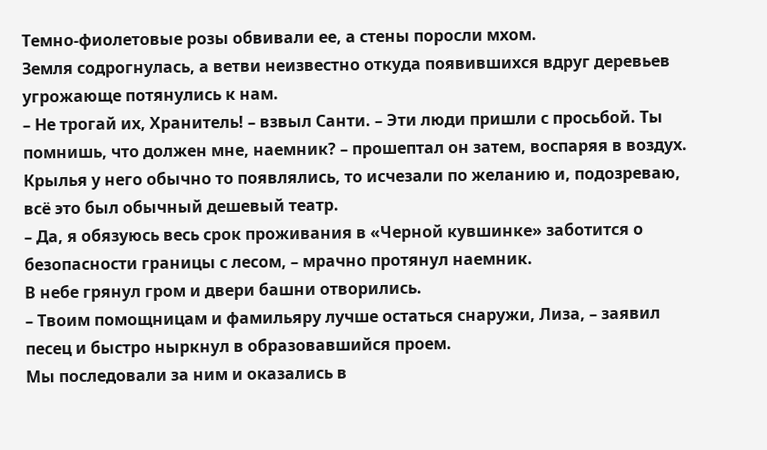Темно-фиолетовые розы обвивали ее, а стены поросли мхом.
Земля содрогнулась, а ветви неизвестно откуда появившихся вдруг деревьев угрожающе потянулись к нам.
– Не трогай их, Хранитель! – взвыл Санти. – Эти люди пришли с просьбой. Ты помнишь, что должен мне, наемник? – прошептал он затем, воспаряя в воздух. Крылья у него обычно то появлялись, то исчезали по желанию и, подозреваю, всё это был обычный дешевый театр.
– Да, я обязуюсь весь срок проживания в «Черной кувшинке» заботится о безопасности границы с лесом, – мрачно протянул наемник.
В небе грянул гром и двери башни отворились.
– Твоим помощницам и фамильяру лучше остаться снаружи, Лиза, – заявил песец и быстро ныркнул в образовавшийся проем.
Мы последовали за ним и оказались в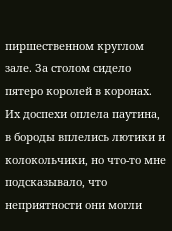пиршественном круглом зале. За столом сидело пятеро королей в коронах. Их доспехи оплела паутина, в бороды вплелись лютики и колокольчики, но что-то мне подсказывало, что неприятности они могли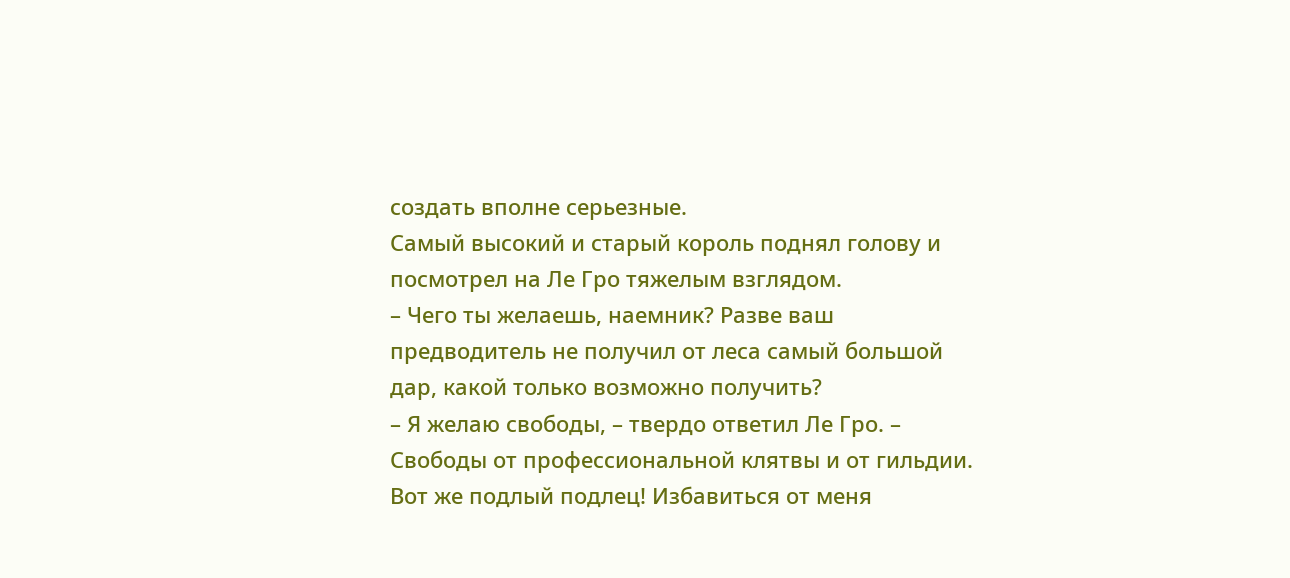создать вполне серьезные.
Самый высокий и старый король поднял голову и посмотрел на Ле Гро тяжелым взглядом.
– Чего ты желаешь, наемник? Разве ваш предводитель не получил от леса самый большой дар, какой только возможно получить?
– Я желаю свободы, – твердо ответил Ле Гро. – Свободы от профессиональной клятвы и от гильдии.
Вот же подлый подлец! Избавиться от меня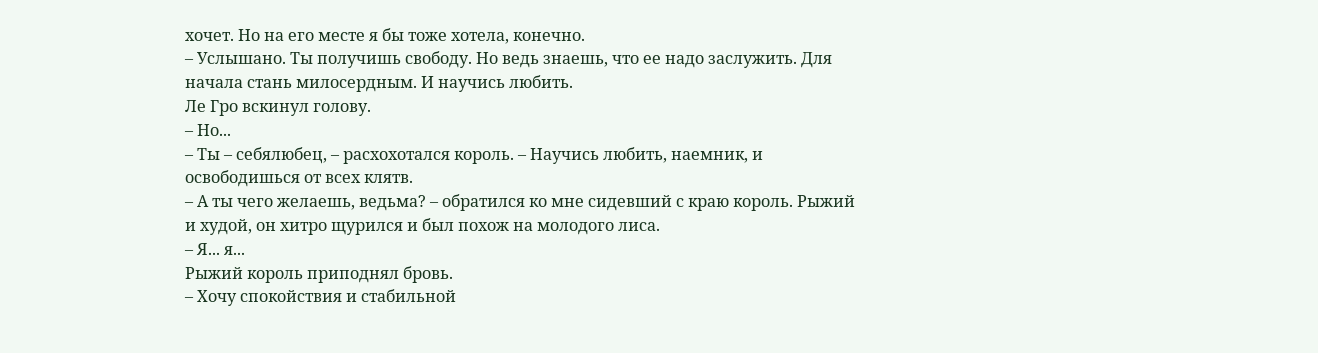хочет. Но на его месте я бы тоже хотела, конечно.
– Услышано. Ты получишь свободу. Но ведь знаешь, что ее надо заслужить. Для начала стань милосердным. И научись любить.
Ле Гро вскинул голову.
– Но...
– Ты – себялюбец, – расхохотался король. – Научись любить, наемник, и освободишься от всех клятв.
– А ты чего желаешь, ведьма? – обратился ко мне сидевший с краю король. Рыжий и худой, он хитро щурился и был похож на молодого лиса.
– Я... я...
Рыжий король приподнял бровь.
– Хочу спокойствия и стабильной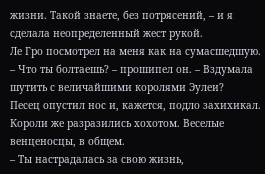жизни. Такой знаете, без потрясений, – и я сделала неопределенный жест рукой.
Ле Гро посмотрел на меня как на сумасшедшую.
– Что ты болтаешь? – прошипел он. – Вздумала шутить с величайшими королями Эулеи?
Песец опустил нос и, кажется, подло захихикал. Короли же разразились хохотом. Веселые венценосцы, в общем.
– Ты настрадалась за свою жизнь,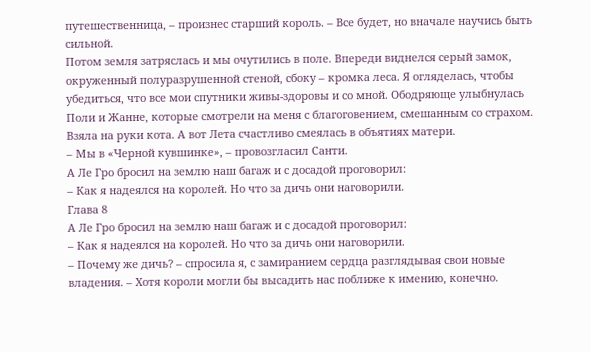путешественница, – произнес старший король. – Все будет, но вначале научись быть сильной.
Потом земля затряслась и мы очутились в поле. Впереди виднелся серый замок, окруженный полуразрушенной стеной, сбоку – кромка леса. Я огляделась, чтобы убедиться, что все мои спутники живы-здоровы и со мной. Ободряюще улыбнулась Поли и Жанне, которые смотрели на меня с благоговением, смешанным со страхом. Взяла на руки кота. А вот Лета счастливо смеялась в объятиях матери.
– Мы в «Черной кувшинке», – провозгласил Санти.
А Ле Гро бросил на землю наш багаж и с досадой проговорил:
– Как я надеялся на королей. Но что за дичь они наговорили.
Глава 8
А Ле Гро бросил на землю наш багаж и с досадой проговорил:
– Как я надеялся на королей. Но что за дичь они наговорили.
– Почему же дичь? – спросила я, с замиранием сердца разглядывая свои новые владения. – Хотя короли могли бы высадить нас поближе к имению, конечно.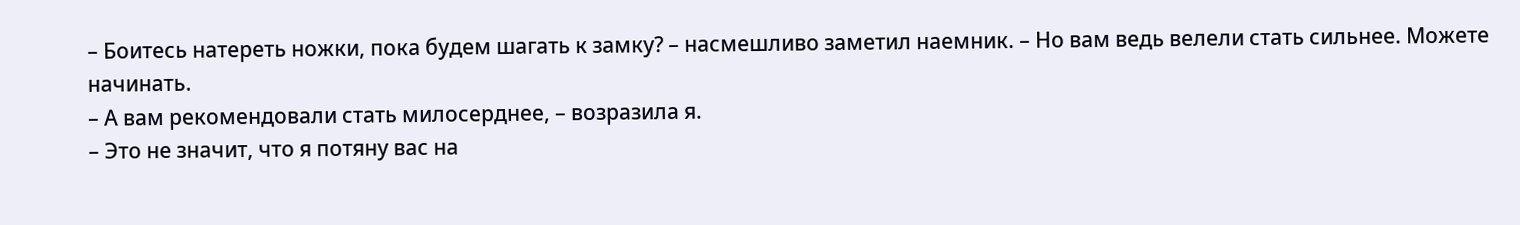– Боитесь натереть ножки, пока будем шагать к замку? – насмешливо заметил наемник. – Но вам ведь велели стать сильнее. Можете начинать.
– А вам рекомендовали стать милосерднее, – возразила я.
– Это не значит, что я потяну вас на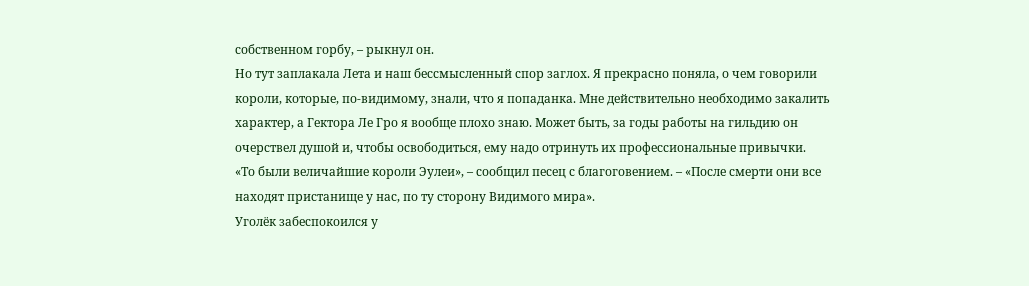собственном горбу, – рыкнул он.
Но тут заплакала Лета и наш бессмысленный спор заглох. Я прекрасно поняла, о чем говорили короли, которые, по-видимому, знали, что я попаданка. Мне действительно необходимо закалить характер, а Гектора Ле Гро я вообще плохо знаю. Может быть, за годы работы на гильдию он очерствел душой и, чтобы освободиться, ему надо отринуть их профессиональные привычки.
«То были величайшие короли Эулеи», – сообщил песец с благоговением. – «После смерти они все находят пристанище у нас, по ту сторону Видимого мира».
Уголёк забеспокоился у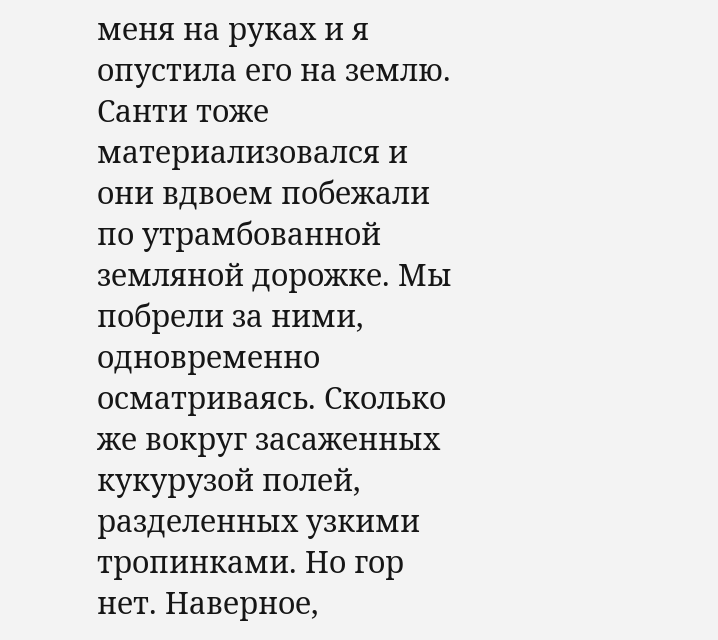меня на руках и я опустила его на землю. Санти тоже материализовался и они вдвоем побежали по утрамбованной земляной дорожке. Мы побрели за ними, одновременно осматриваясь. Сколько же вокруг засаженных кукурузой полей, разделенных узкими тропинками. Но гор нет. Наверное,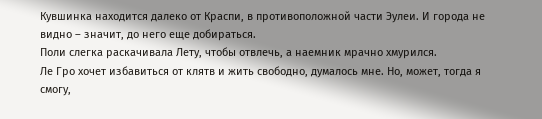Кувшинка находится далеко от Краспи, в противоположной части Эулеи. И города не видно – значит, до него еще добираться.
Поли слегка раскачивала Лету, чтобы отвлечь, а наемник мрачно хмурился.
Ле Гро хочет избавиться от клятв и жить свободно, думалось мне. Но, может, тогда я смогу,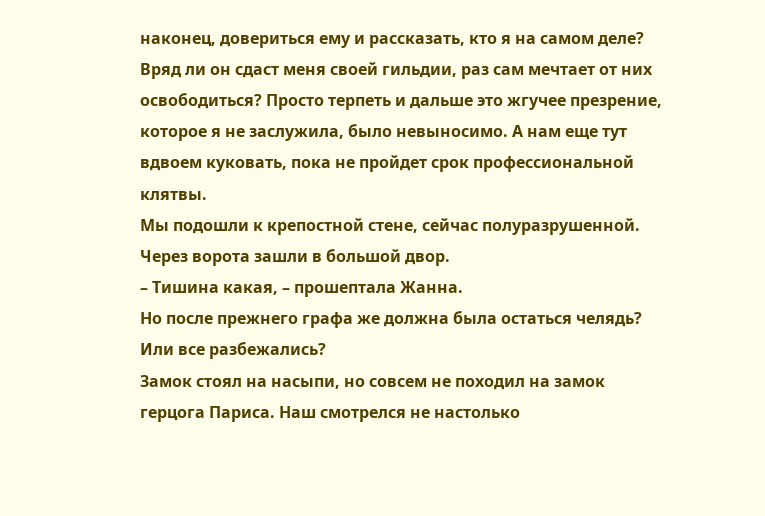наконец, довериться ему и рассказать, кто я на самом деле? Вряд ли он сдаст меня своей гильдии, раз сам мечтает от них освободиться? Просто терпеть и дальше это жгучее презрение, которое я не заслужила, было невыносимо. А нам еще тут вдвоем куковать, пока не пройдет срок профессиональной клятвы.
Мы подошли к крепостной стене, сейчас полуразрушенной. Через ворота зашли в большой двор.
– Тишина какая, – прошептала Жанна.
Но после прежнего графа же должна была остаться челядь? Или все разбежались?
Замок стоял на насыпи, но совсем не походил на замок герцога Париса. Наш смотрелся не настолько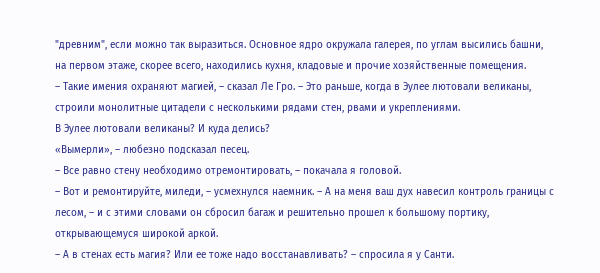"древним", если можно так выразиться. Основное ядро окружала галерея, по углам высились башни, на первом этаже, скорее всего, находились кухня, кладовые и прочие хозяйственные помещения.
– Такие имения охраняют магией, – сказал Ле Гро. – Это раньше, когда в Эулее лютовали великаны, строили монолитные цитадели с несколькими рядами стен, рвами и укреплениями.
В Эулее лютовали великаны? И куда делись?
«Вымерли», – любезно подсказал песец.
– Все равно стену необходимо отремонтировать, – покачала я головой.
– Вот и ремонтируйте, миледи, – усмехнулся наемник. – А на меня ваш дух навесил контроль границы с лесом, – и с этими словами он сбросил багаж и решительно прошел к большому портику, открывающемуся широкой аркой.
– А в стенах есть магия? Или ее тоже надо восстанавливать? – спросила я у Санти.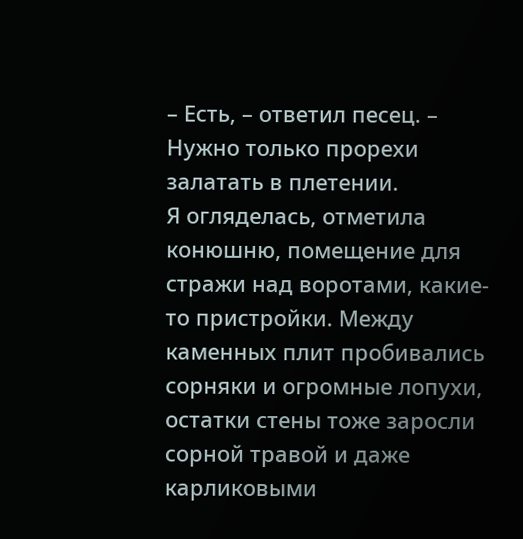– Есть, – ответил песец. – Нужно только прорехи залатать в плетении.
Я огляделась, отметила конюшню, помещение для стражи над воротами, какие-то пристройки. Между каменных плит пробивались сорняки и огромные лопухи, остатки стены тоже заросли сорной травой и даже карликовыми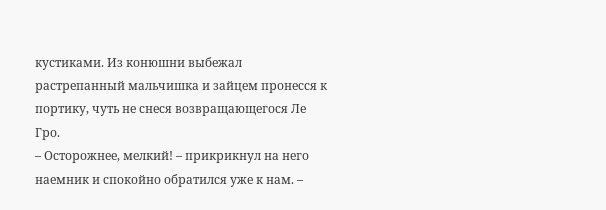кустиками. Из конюшни выбежал растрепанный мальчишка и зайцем пронесся к портику, чуть не снеся возвращающегося Ле Гро.
– Осторожнее, мелкий! – прикрикнул на него наемник и спокойно обратился уже к нам. –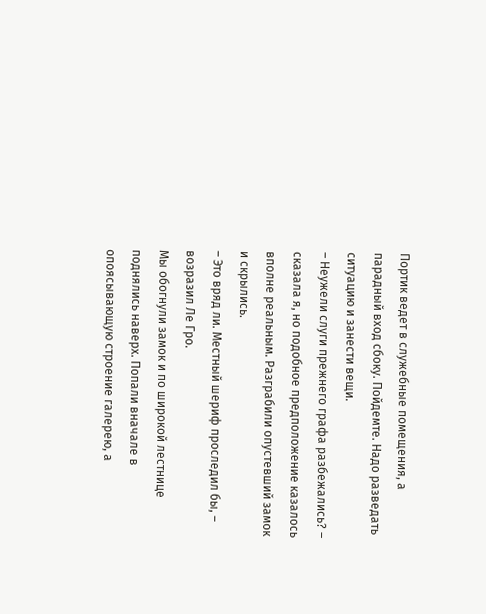Портик ведет в служебные помещения, а парадный вход сбоку. Пойдемте. Надо разведать ситуацию и занести вещи.
– Неужели слуги прежнего графа разбежались? – сказала я, но подобное предположение казалось вполне реальным. Разграбили опустевший замок и скрылись.
– Это вряд ли. Местный шериф проследил бы, – возразил Ле Гро.
Мы обогнули замок и по широкой лестнице поднялись наверх. Попали вначале в опоясывающую строение галерею, а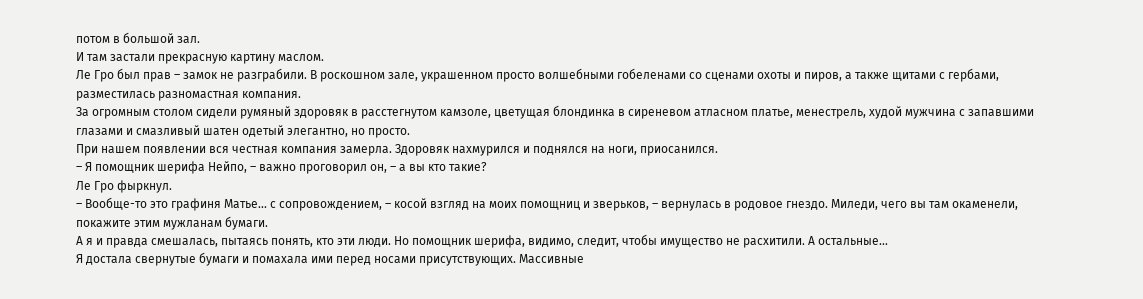потом в большой зал.
И там застали прекрасную картину маслом.
Ле Гро был прав – замок не разграбили. В роскошном зале, украшенном просто волшебными гобеленами со сценами охоты и пиров, а также щитами с гербами, разместилась разномастная компания.
За огромным столом сидели румяный здоровяк в расстегнутом камзоле, цветущая блондинка в сиреневом атласном платье, менестрель, худой мужчина с запавшими глазами и смазливый шатен одетый элегантно, но просто.
При нашем появлении вся честная компания замерла. Здоровяк нахмурился и поднялся на ноги, приосанился.
– Я помощник шерифа Нейпо, – важно проговорил он, – а вы кто такие?
Ле Гро фыркнул.
– Вообще-то это графиня Матье... с сопровождением, – косой взгляд на моих помощниц и зверьков, – вернулась в родовое гнездо. Миледи, чего вы там окаменели, покажите этим мужланам бумаги.
А я и правда смешалась, пытаясь понять, кто эти люди. Но помощник шерифа, видимо, следит, чтобы имущество не расхитили. А остальные...
Я достала свернутые бумаги и помахала ими перед носами присутствующих. Массивные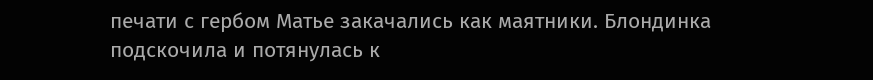печати с гербом Матье закачались как маятники. Блондинка подскочила и потянулась к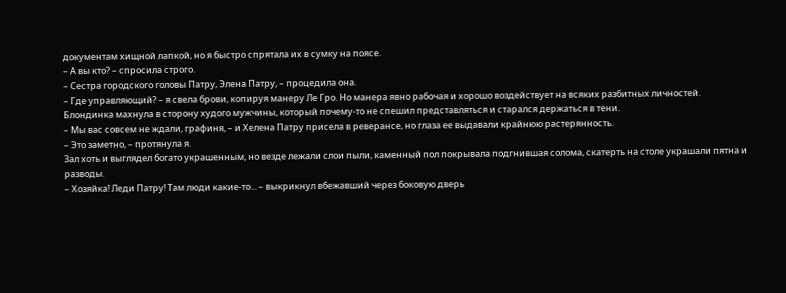документам хищной лапкой, но я быстро спрятала их в сумку на поясе.
– А вы кто? – спросила строго.
– Сестра городского головы Патру, Элена Патру, – процедила она.
– Где управляющий? – я свела брови, копируя манеру Ле Гро. Но манера явно рабочая и хорошо воздействует на всяких разбитных личностей.
Блондинка махнула в сторону худого мужчины, который почему-то не спешил представляться и старался держаться в тени.
– Мы вас совсем не ждали, графиня, – и Хелена Патру присела в реверансе, но глаза ее выдавали крайнюю растерянность.
– Это заметно, – протянула я.
Зал хоть и выглядел богато украшенным, но везде лежали слои пыли, каменный пол покрывала подгнившая солома, скатерть на столе украшали пятна и разводы.
– Хозяйка! Леди Патру! Там люди какие-то... – выкрикнул вбежавший через боковую дверь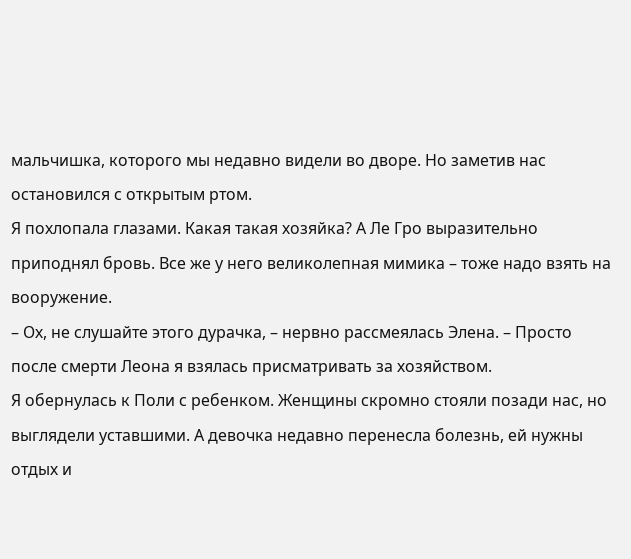мальчишка, которого мы недавно видели во дворе. Но заметив нас остановился с открытым ртом.
Я похлопала глазами. Какая такая хозяйка? А Ле Гро выразительно приподнял бровь. Все же у него великолепная мимика – тоже надо взять на вооружение.
– Ох, не слушайте этого дурачка, – нервно рассмеялась Элена. – Просто после смерти Леона я взялась присматривать за хозяйством.
Я обернулась к Поли с ребенком. Женщины скромно стояли позади нас, но выглядели уставшими. А девочка недавно перенесла болезнь, ей нужны отдых и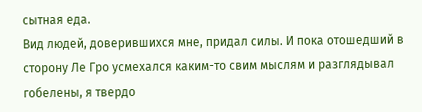сытная еда.
Вид людей, доверившихся мне, придал силы. И пока отошедший в сторону Ле Гро усмехался каким-то свим мыслям и разглядывал гобелены, я твердо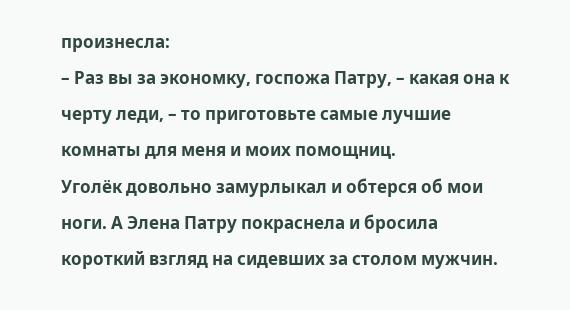произнесла:
– Раз вы за экономку, госпожа Патру, – какая она к черту леди, – то приготовьте самые лучшие комнаты для меня и моих помощниц.
Уголёк довольно замурлыкал и обтерся об мои ноги. А Элена Патру покраснела и бросила короткий взгляд на сидевших за столом мужчин.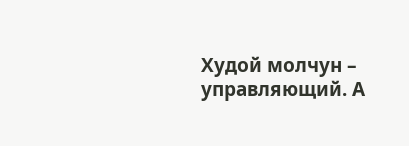Худой молчун – управляющий. А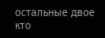остальные двое кто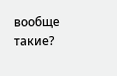вообще такие?